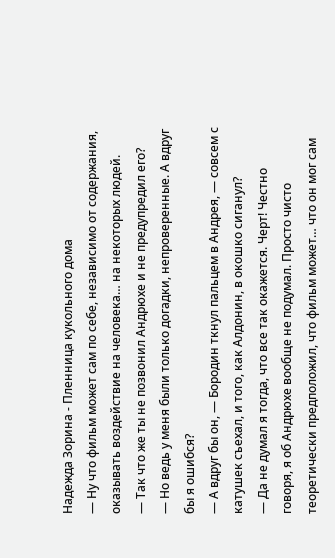Надежда Зорина - Пленница кукольного дома
— Ну что фильм может сам по себе, независимо от содержания, оказывать воздействие на человека… на некоторых людей.
— Так что же ты не позвонил Андрюхе и не предупредил его?
— Но ведь у меня были только догадки, непроверенные. А вдруг бы я ошибся?
— А вдруг бы он, — Бородин ткнул пальцем в Андрея, — совсем с катушек съехал, и того, как Алдонин, в окошко сиганул?
— Да не думал я тогда, что все так окажется. Черт! Честно говоря, я об Андрюхе вообще не подумал. Просто чисто теоретически предположил, что фильм может… что он мог сам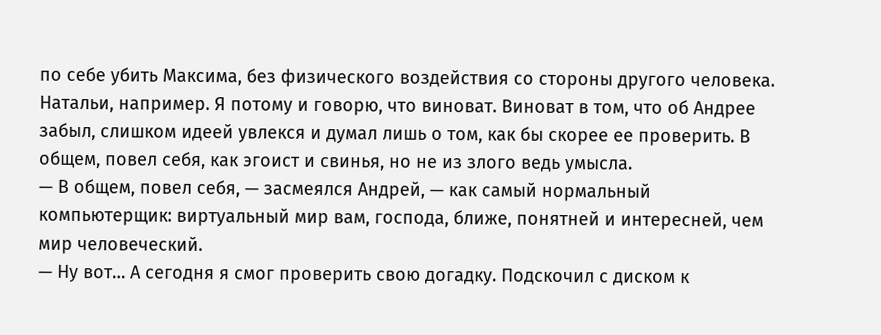по себе убить Максима, без физического воздействия со стороны другого человека. Натальи, например. Я потому и говорю, что виноват. Виноват в том, что об Андрее забыл, слишком идеей увлекся и думал лишь о том, как бы скорее ее проверить. В общем, повел себя, как эгоист и свинья, но не из злого ведь умысла.
— В общем, повел себя, — засмеялся Андрей, — как самый нормальный компьютерщик: виртуальный мир вам, господа, ближе, понятней и интересней, чем мир человеческий.
— Ну вот… А сегодня я смог проверить свою догадку. Подскочил с диском к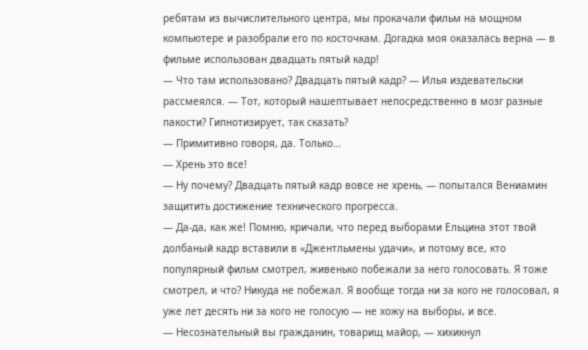ребятам из вычислительного центра, мы прокачали фильм на мощном компьютере и разобрали его по косточкам. Догадка моя оказалась верна — в фильме использован двадцать пятый кадр!
— Что там использовано? Двадцать пятый кадр? — Илья издевательски рассмеялся. — Тот, который нашептывает непосредственно в мозг разные пакости? Гипнотизирует, так сказать?
— Примитивно говоря, да. Только…
— Хрень это все!
— Ну почему? Двадцать пятый кадр вовсе не хрень, — попытался Вениамин защитить достижение технического прогресса.
— Да-да, как же! Помню, кричали, что перед выборами Ельцина этот твой долбаный кадр вставили в «Джентльмены удачи», и потому все, кто популярный фильм смотрел, живенько побежали за него голосовать. Я тоже смотрел, и что? Никуда не побежал. Я вообще тогда ни за кого не голосовал, я уже лет десять ни за кого не голосую — не хожу на выборы, и все.
— Несознательный вы гражданин, товарищ майор, — хихикнул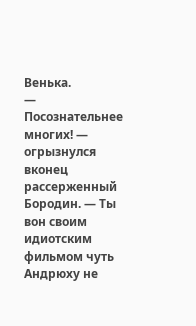Венька.
— Посознательнее многих! — огрызнулся вконец рассерженный Бородин. — Ты вон своим идиотским фильмом чуть Андрюху не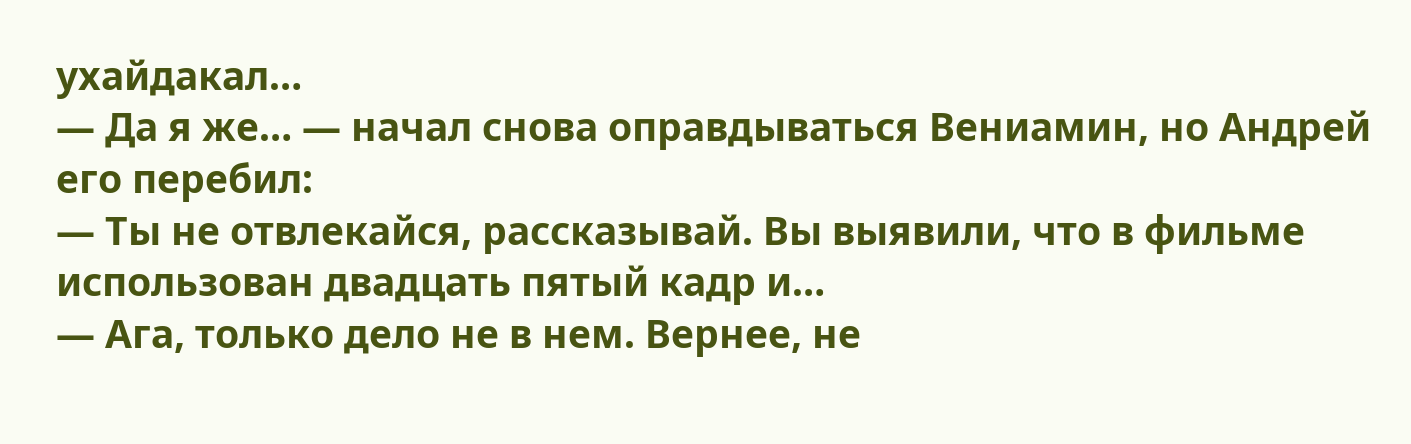ухайдакал…
— Да я же… — начал снова оправдываться Вениамин, но Андрей его перебил:
— Ты не отвлекайся, рассказывай. Вы выявили, что в фильме использован двадцать пятый кадр и…
— Ага, только дело не в нем. Вернее, не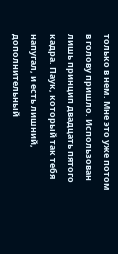только в нем. Мне это уже потом в голову пришло. Использован лишь принцип двадцать пятого кадра. Паук, который так тебя напугал, и есть лишний, дополнительный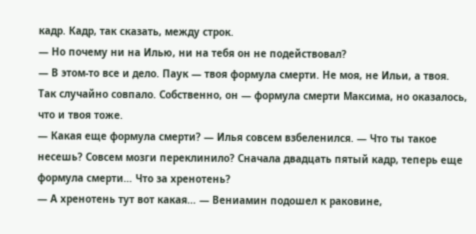кадр. Кадр, так сказать, между строк.
— Но почему ни на Илью, ни на тебя он не подействовал?
— В этом-то все и дело. Паук — твоя формула смерти. Не моя, не Ильи, а твоя. Так случайно совпало. Собственно, он — формула смерти Максима, но оказалось, что и твоя тоже.
— Какая еще формула смерти? — Илья совсем взбеленился. — Что ты такое несешь? Совсем мозги переклинило? Сначала двадцать пятый кадр, теперь еще формула смерти… Что за хренотень?
— А хренотень тут вот какая… — Вениамин подошел к раковине,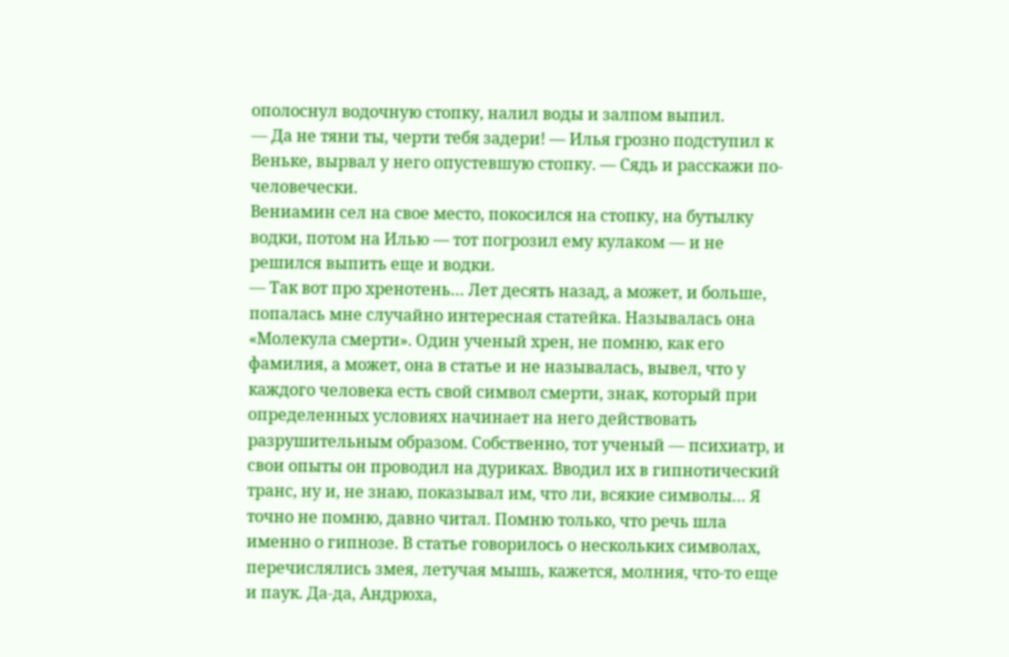ополоснул водочную стопку, налил воды и залпом выпил.
— Да не тяни ты, черти тебя задери! — Илья грозно подступил к Веньке, вырвал у него опустевшую стопку. — Сядь и расскажи по-человечески.
Вениамин сел на свое место, покосился на стопку, на бутылку водки, потом на Илью — тот погрозил ему кулаком — и не решился выпить еще и водки.
— Так вот про хренотень… Лет десять назад, а может, и больше, попалась мне случайно интересная статейка. Называлась она «Молекула смерти». Один ученый хрен, не помню, как его фамилия, а может, она в статье и не называлась, вывел, что у каждого человека есть свой символ смерти, знак, который при определенных условиях начинает на него действовать разрушительным образом. Собственно, тот ученый — психиатр, и свои опыты он проводил на дуриках. Вводил их в гипнотический транс, ну и, не знаю, показывал им, что ли, всякие символы… Я точно не помню, давно читал. Помню только, что речь шла именно о гипнозе. В статье говорилось о нескольких символах, перечислялись змея, летучая мышь, кажется, молния, что-то еще и паук. Да-да, Андрюха,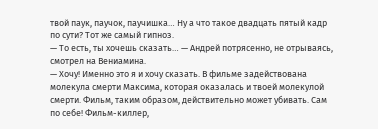твой паук, паучок, паучишка… Ну а что такое двадцать пятый кадр по сути? Тот же самый гипноз.
— То есть, ты хочешь сказать… — Андрей потрясенно, не отрываясь, смотрел на Вениамина.
— Хочу! Именно это я и хочу сказать. В фильме задействована молекула смерти Максима, которая оказалась и твоей молекулой смерти. Фильм, таким образом, действительно может убивать. Сам по себе! Фильм-киллер,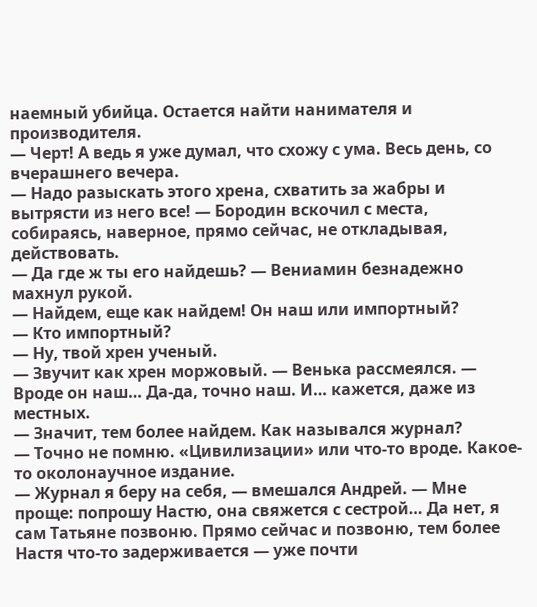наемный убийца. Остается найти нанимателя и производителя.
— Черт! А ведь я уже думал, что схожу с ума. Весь день, со вчерашнего вечера.
— Надо разыскать этого хрена, схватить за жабры и вытрясти из него все! — Бородин вскочил с места, собираясь, наверное, прямо сейчас, не откладывая, действовать.
— Да где ж ты его найдешь? — Вениамин безнадежно махнул рукой.
— Найдем, еще как найдем! Он наш или импортный?
— Кто импортный?
— Ну, твой хрен ученый.
— Звучит как хрен моржовый. — Венька рассмеялся. — Вроде он наш… Да-да, точно наш. И… кажется, даже из местных.
— Значит, тем более найдем. Как назывался журнал?
— Точно не помню. «Цивилизации» или что-то вроде. Какое-то околонаучное издание.
— Журнал я беру на себя, — вмешался Андрей. — Мне проще: попрошу Настю, она свяжется с сестрой… Да нет, я сам Татьяне позвоню. Прямо сейчас и позвоню, тем более Настя что-то задерживается — уже почти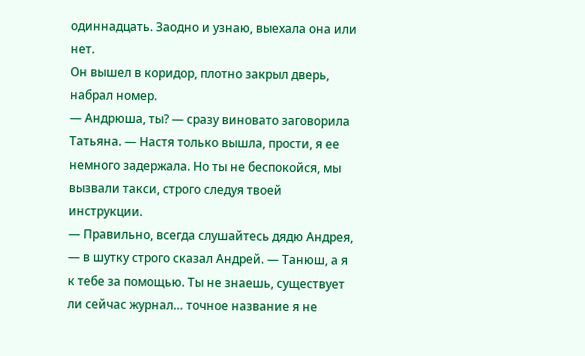одиннадцать. Заодно и узнаю, выехала она или нет.
Он вышел в коридор, плотно закрыл дверь, набрал номер.
— Андрюша, ты? — сразу виновато заговорила Татьяна. — Настя только вышла, прости, я ее немного задержала. Но ты не беспокойся, мы вызвали такси, строго следуя твоей инструкции.
— Правильно, всегда слушайтесь дядю Андрея, — в шутку строго сказал Андрей. — Танюш, а я к тебе за помощью. Ты не знаешь, существует ли сейчас журнал… точное название я не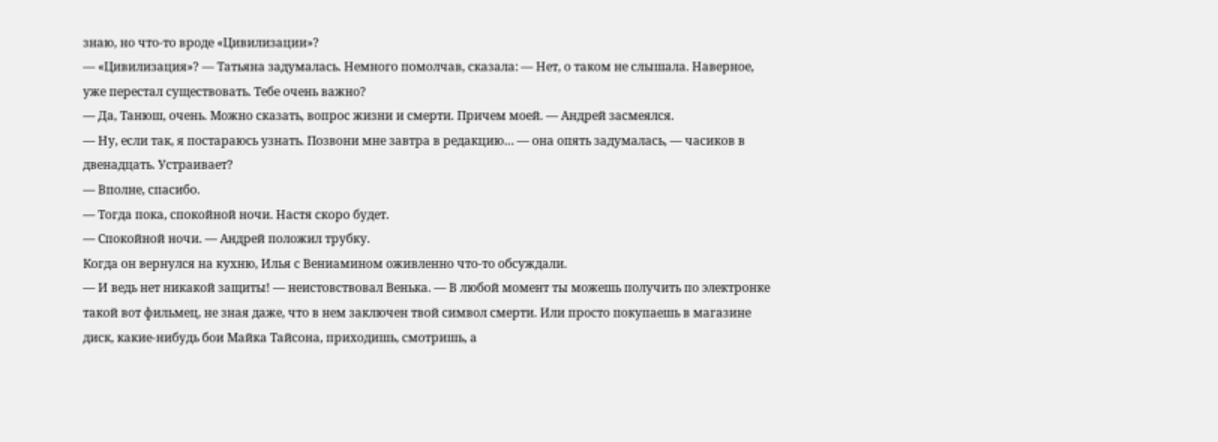знаю, но что-то вроде «Цивилизации»?
— «Цивилизация»? — Татьяна задумалась. Немного помолчав, сказала: — Нет, о таком не слышала. Наверное, уже перестал существовать. Тебе очень важно?
— Да, Танюш, очень. Можно сказать, вопрос жизни и смерти. Причем моей. — Андрей засмеялся.
— Ну, если так, я постараюсь узнать. Позвони мне завтра в редакцию… — она опять задумалась, — часиков в двенадцать. Устраивает?
— Вполне, спасибо.
— Тогда пока, спокойной ночи. Настя скоро будет.
— Спокойной ночи. — Андрей положил трубку.
Когда он вернулся на кухню, Илья с Вениамином оживленно что-то обсуждали.
— И ведь нет никакой защиты! — неистовствовал Венька. — В любой момент ты можешь получить по электронке такой вот фильмец, не зная даже, что в нем заключен твой символ смерти. Или просто покупаешь в магазине диск, какие-нибудь бои Майка Тайсона, приходишь, смотришь, а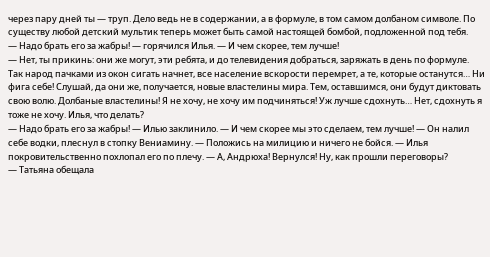через пару дней ты — труп. Дело ведь не в содержании, а в формуле, в том самом долбаном символе. По существу любой детский мультик теперь может быть самой настоящей бомбой, подложенной под тебя.
— Надо брать его за жабры! — горячился Илья. — И чем скорее, тем лучше!
— Нет, ты прикинь: они же могут, эти ребята, и до телевидения добраться, заряжать в день по формуле. Так народ пачками из окон сигать начнет, все население вскорости перемрет, а те, которые останутся… Ни фига себе! Слушай, да они же, получается, новые властелины мира. Тем, оставшимся, они будут диктовать свою волю. Долбаные властелины! Я не хочу, не хочу им подчиняться! Уж лучше сдохнуть… Нет, сдохнуть я тоже не хочу. Илья, что делать?
— Надо брать его за жабры! — Илью заклинило. — И чем скорее мы это сделаем, тем лучше! — Он налил себе водки, плеснул в стопку Вениамину. — Положись на милицию и ничего не бойся. — Илья покровительственно похлопал его по плечу. — А, Андрюха! Вернулся! Ну, как прошли переговоры?
— Татьяна обещала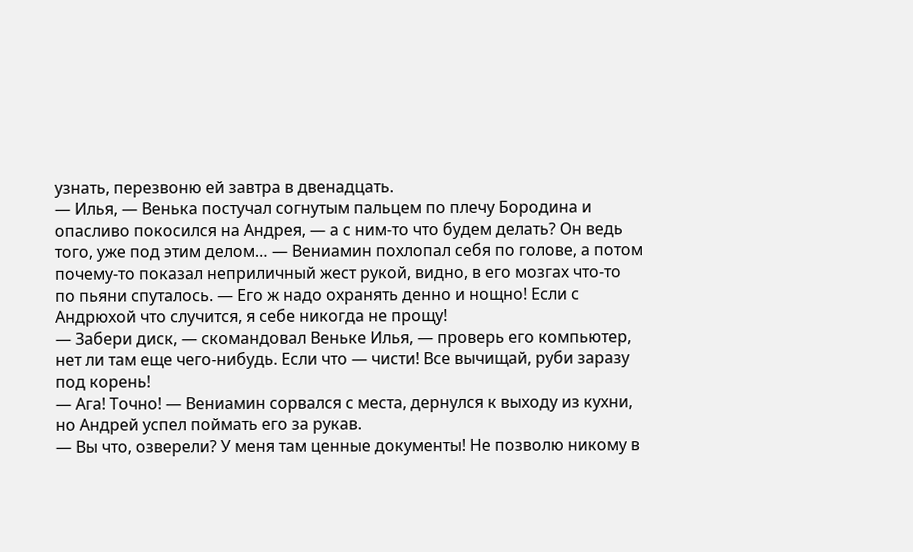узнать, перезвоню ей завтра в двенадцать.
— Илья, — Венька постучал согнутым пальцем по плечу Бородина и опасливо покосился на Андрея, — а с ним-то что будем делать? Он ведь того, уже под этим делом… — Вениамин похлопал себя по голове, а потом почему-то показал неприличный жест рукой, видно, в его мозгах что-то по пьяни спуталось. — Его ж надо охранять денно и нощно! Если с Андрюхой что случится, я себе никогда не прощу!
— Забери диск, — скомандовал Веньке Илья, — проверь его компьютер, нет ли там еще чего-нибудь. Если что — чисти! Все вычищай, руби заразу под корень!
— Ага! Точно! — Вениамин сорвался с места, дернулся к выходу из кухни, но Андрей успел поймать его за рукав.
— Вы что, озверели? У меня там ценные документы! Не позволю никому в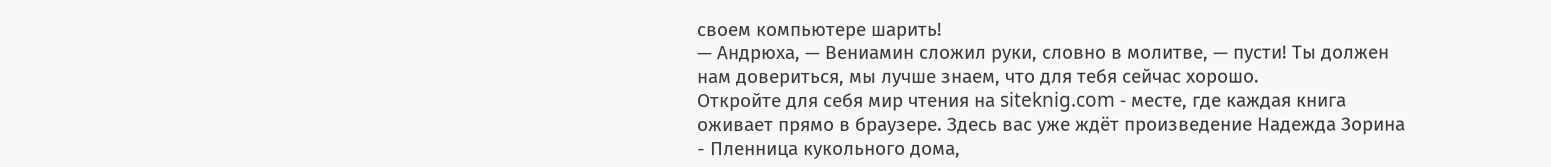своем компьютере шарить!
— Андрюха, — Вениамин сложил руки, словно в молитве, — пусти! Ты должен нам довериться, мы лучше знаем, что для тебя сейчас хорошо.
Откройте для себя мир чтения на siteknig.com - месте, где каждая книга оживает прямо в браузере. Здесь вас уже ждёт произведение Надежда Зорина - Пленница кукольного дома,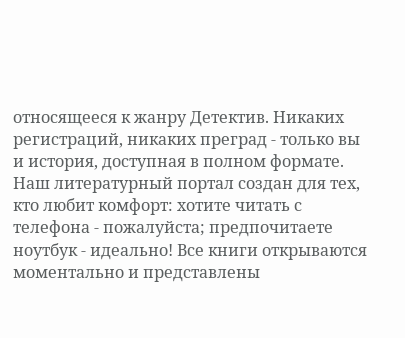относящееся к жанру Детектив. Никаких регистраций, никаких преград - только вы и история, доступная в полном формате. Наш литературный портал создан для тех, кто любит комфорт: хотите читать с телефона - пожалуйста; предпочитаете ноутбук - идеально! Все книги открываются моментально и представлены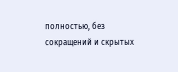полностью, без сокращений и скрытых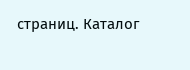страниц. Каталог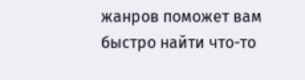жанров поможет вам быстро найти что-то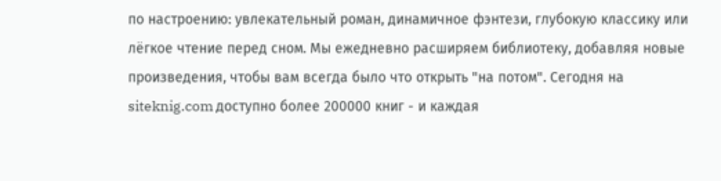по настроению: увлекательный роман, динамичное фэнтези, глубокую классику или лёгкое чтение перед сном. Мы ежедневно расширяем библиотеку, добавляя новые произведения, чтобы вам всегда было что открыть "на потом". Сегодня на siteknig.com доступно более 200000 книг - и каждая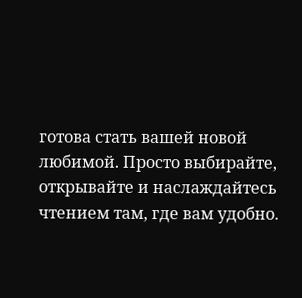готова стать вашей новой любимой. Просто выбирайте, открывайте и наслаждайтесь чтением там, где вам удобно.